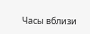Часы вблизи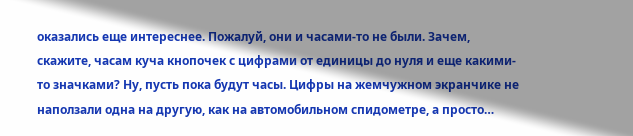оказались еще интереснее. Пожалуй, они и часами-то не были. Зачем, скажите, часам куча кнопочек с цифрами от единицы до нуля и еще какими-то значками? Ну, пусть пока будут часы. Цифры на жемчужном экранчике не наползали одна на другую, как на автомобильном спидометре, а просто…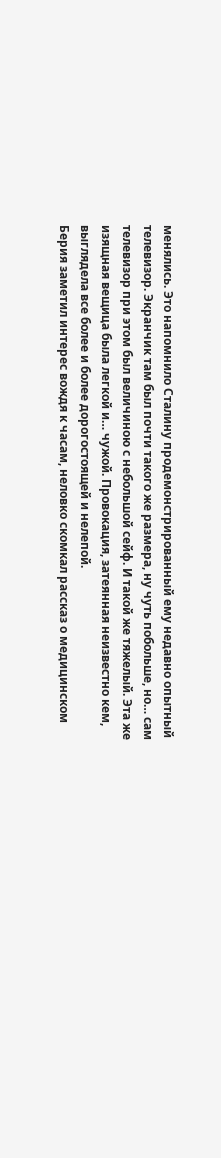менялись. Это напомнило Сталину продемонстрированный ему недавно опытный телевизор. Экранчик там был почти такого же размера, ну чуть побольше, но… сам телевизор при этом был величиною с небольшой сейф. И такой же тяжелый. Эта же изящная вещица была легкой и… чужой. Провокация, затеянная неизвестно кем, выглядела все более и более дорогостоящей и нелепой.
Берия заметил интерес вождя к часам, неловко скомкал рассказ о медицинском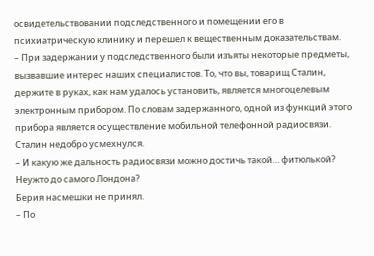освидетельствовании подследственного и помещении его в психиатрическую клинику и перешел к вещественным доказательствам.
– При задержании у подследственного были изъяты некоторые предметы, вызвавшие интерес наших специалистов. То, что вы, товарищ Сталин, держите в руках, как нам удалось установить, является многоцелевым электронным прибором. По словам задержанного, одной из функций этого прибора является осуществление мобильной телефонной радиосвязи.
Сталин недобро усмехнулся.
– И какую же дальность радиосвязи можно достичь такой… фитюлькой? Неужто до самого Лондона?
Берия насмешки не принял.
– По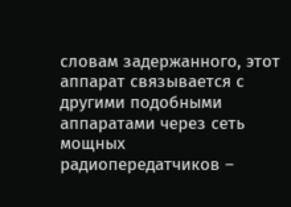словам задержанного, этот аппарат связывается с другими подобными аппаратами через сеть мощных радиопередатчиков –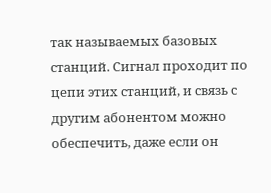так называемых базовых станций. Сигнал проходит по цепи этих станций, и связь с другим абонентом можно обеспечить, даже если он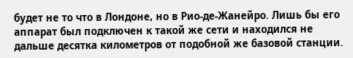будет не то что в Лондоне, но в Рио-де-Жанейро. Лишь бы его аппарат был подключен к такой же сети и находился не дальше десятка километров от подобной же базовой станции.